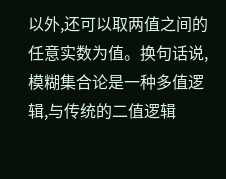以外,还可以取两值之间的任意实数为值。换句话说,模糊集合论是一种多值逻辑,与传统的二值逻辑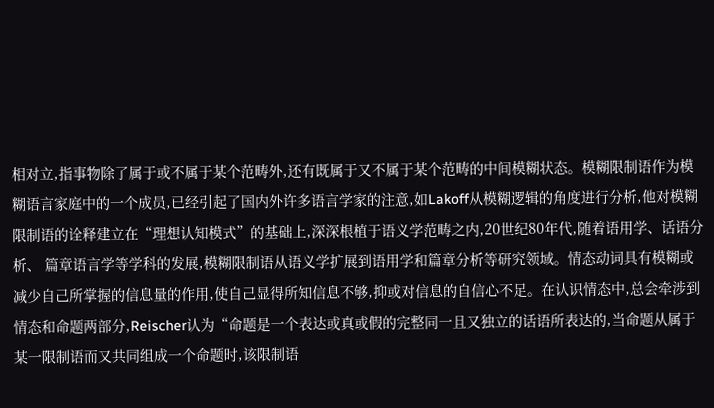相对立,指事物除了属于或不属于某个范畴外,还有既属于又不属于某个范畴的中间模糊状态。模糊限制语作为模糊语言家庭中的一个成员,已经引起了国内外许多语言学家的注意,如Lakoff从模糊逻辑的角度进行分析,他对模糊限制语的诠释建立在“理想认知模式”的基础上,深深根植于语义学范畴之内,20世纪80年代,随着语用学、话语分析、 篇章语言学等学科的发展,模糊限制语从语义学扩展到语用学和篇章分析等研究领域。情态动词具有模糊或减少自己所掌握的信息量的作用,使自己显得所知信息不够,抑或对信息的自信心不足。在认识情态中,总会牵涉到情态和命题两部分,Reischer认为“命题是一个表达或真或假的完整同一且又独立的话语所表达的,当命题从属于某一限制语而又共同组成一个命题时,该限制语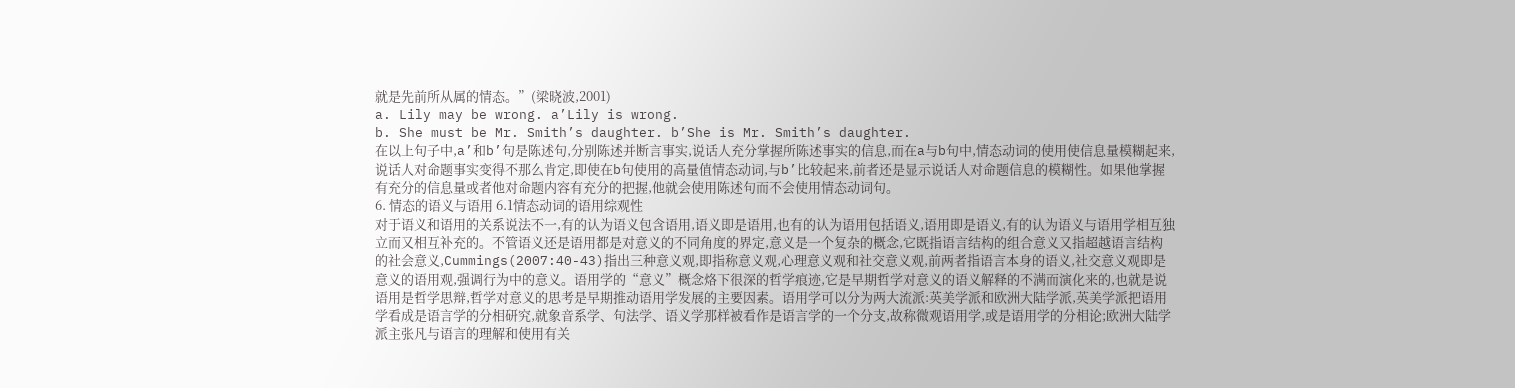就是先前所从属的情态。”(梁晓波,2001)
a. Lily may be wrong. a’Lily is wrong.
b. She must be Mr. Smith’s daughter. b’She is Mr. Smith’s daughter.
在以上句子中,a’和b’句是陈述句,分别陈述并断言事实,说话人充分掌握所陈述事实的信息,而在a与b句中,情态动词的使用使信息量模糊起来,说话人对命题事实变得不那么肯定,即使在b句使用的高量值情态动词,与b’比较起来,前者还是显示说话人对命题信息的模糊性。如果他掌握有充分的信息量或者他对命题内容有充分的把握,他就会使用陈述句而不会使用情态动词句。
6. 情态的语义与语用 6.1情态动词的语用综观性
对于语义和语用的关系说法不一,有的认为语义包含语用,语义即是语用,也有的认为语用包括语义,语用即是语义,有的认为语义与语用学相互独立而又相互补充的。不管语义还是语用都是对意义的不同角度的界定,意义是一个复杂的概念,它既指语言结构的组合意义又指超越语言结构的社会意义,Cummings(2007:40-43)指出三种意义观,即指称意义观,心理意义观和社交意义观,前两者指语言本身的语义,社交意义观即是意义的语用观,强调行为中的意义。语用学的“意义”概念烙下很深的哲学痕迹,它是早期哲学对意义的语义解释的不满而演化来的,也就是说语用是哲学思辩,哲学对意义的思考是早期推动语用学发展的主要因素。语用学可以分为两大流派:英美学派和欧洲大陆学派,英美学派把语用学看成是语言学的分相研究,就象音系学、句法学、语义学那样被看作是语言学的一个分支,故称微观语用学,或是语用学的分相论;欧洲大陆学派主张凡与语言的理解和使用有关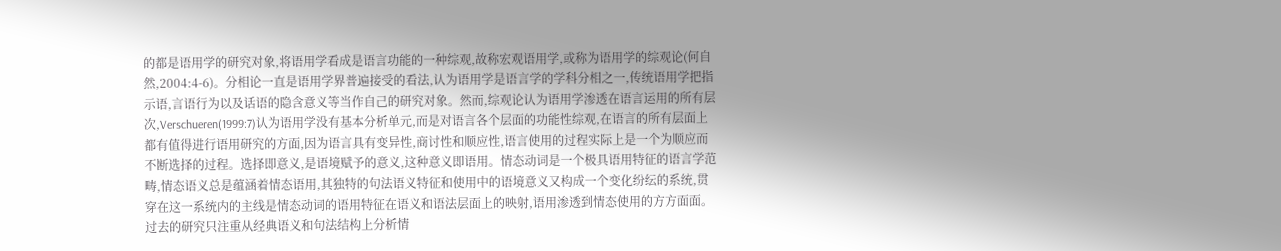的都是语用学的研究对象,将语用学看成是语言功能的一种综观,故称宏观语用学,或称为语用学的综观论(何自然,2004:4-6)。分相论一直是语用学界普遍接受的看法,认为语用学是语言学的学科分相之一,传统语用学把指示语,言语行为以及话语的隐含意义等当作自己的研究对象。然而,综观论认为语用学渗透在语言运用的所有层次,Verschueren(1999:7)认为语用学没有基本分析单元,而是对语言各个层面的功能性综观,在语言的所有层面上都有值得进行语用研究的方面,因为语言具有变异性,商讨性和顺应性,语言使用的过程实际上是一个为顺应而不断选择的过程。选择即意义,是语境赋予的意义,这种意义即语用。情态动词是一个极具语用特征的语言学范畴,情态语义总是蕴涵着情态语用,其独特的句法语义特征和使用中的语境意义又构成一个变化纷纭的系统,贯穿在这一系统内的主线是情态动词的语用特征在语义和语法层面上的映射,语用渗透到情态使用的方方面面。过去的研究只注重从经典语义和句法结构上分析情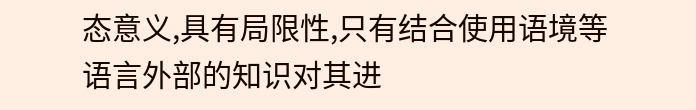态意义,具有局限性,只有结合使用语境等语言外部的知识对其进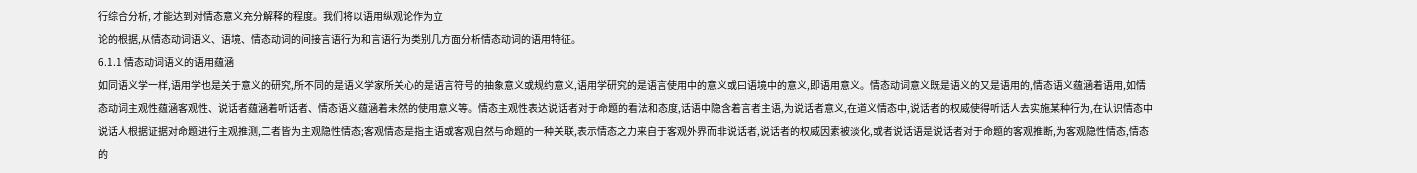行综合分析, 才能达到对情态意义充分解释的程度。我们将以语用纵观论作为立
论的根据,从情态动词语义、语境、情态动词的间接言语行为和言语行为类别几方面分析情态动词的语用特征。
6.1.1 情态动词语义的语用蕴涵
如同语义学一样,语用学也是关于意义的研究,所不同的是语义学家所关心的是语言符号的抽象意义或规约意义,语用学研究的是语言使用中的意义或曰语境中的意义,即语用意义。情态动词意义既是语义的又是语用的,情态语义蕴涵着语用,如情态动词主观性蕴涵客观性、说话者蕴涵着听话者、情态语义蕴涵着未然的使用意义等。情态主观性表达说话者对于命题的看法和态度,话语中隐含着言者主语,为说话者意义,在道义情态中,说话者的权威使得听话人去实施某种行为,在认识情态中说话人根据证据对命题进行主观推测,二者皆为主观隐性情态;客观情态是指主语或客观自然与命题的一种关联,表示情态之力来自于客观外界而非说话者,说话者的权威因素被淡化,或者说话语是说话者对于命题的客观推断,为客观隐性情态,情态的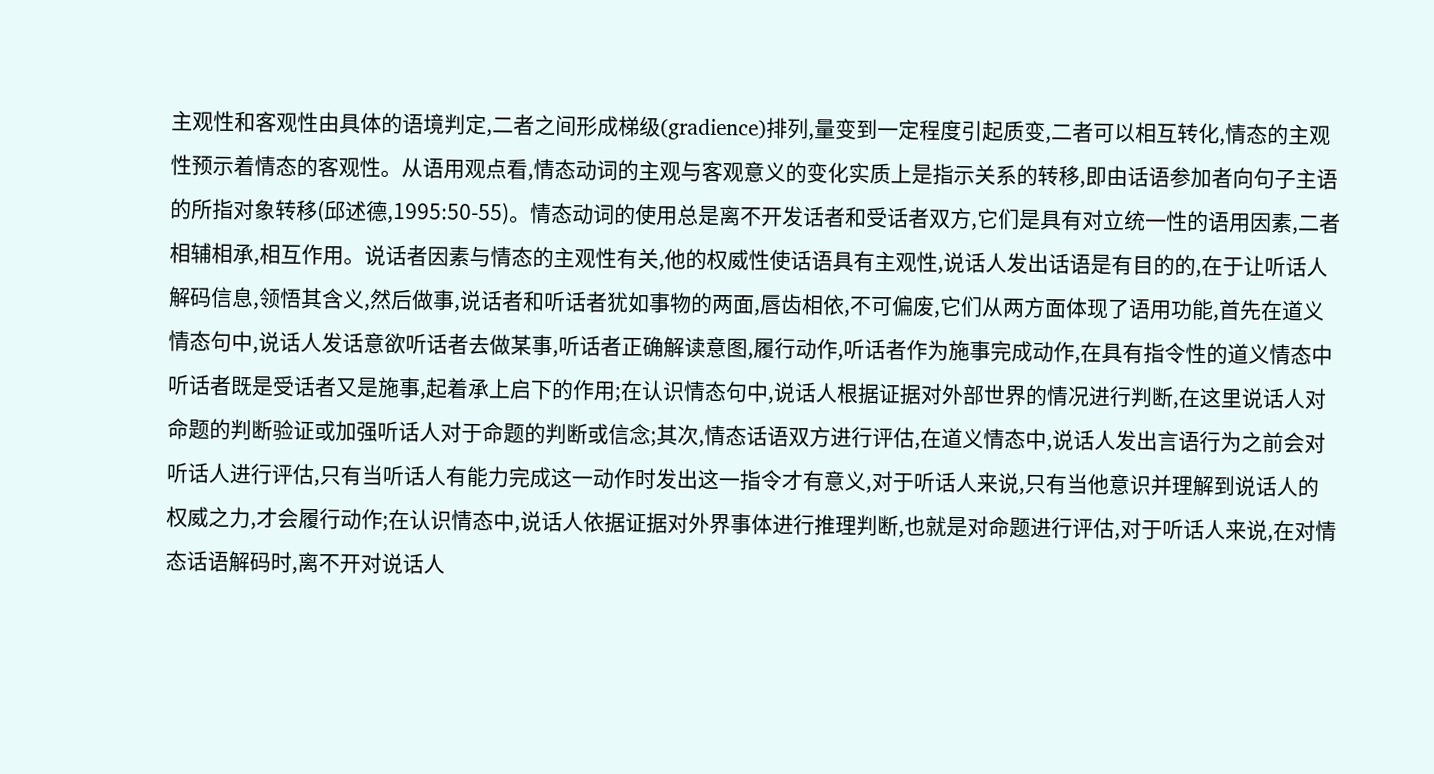主观性和客观性由具体的语境判定,二者之间形成梯级(gradience)排列,量变到一定程度引起质变,二者可以相互转化,情态的主观性预示着情态的客观性。从语用观点看,情态动词的主观与客观意义的变化实质上是指示关系的转移,即由话语参加者向句子主语的所指对象转移(邱述德,1995:50-55)。情态动词的使用总是离不开发话者和受话者双方,它们是具有对立统一性的语用因素,二者相辅相承,相互作用。说话者因素与情态的主观性有关,他的权威性使话语具有主观性,说话人发出话语是有目的的,在于让听话人解码信息,领悟其含义,然后做事,说话者和听话者犹如事物的两面,唇齿相依,不可偏废,它们从两方面体现了语用功能,首先在道义情态句中,说话人发话意欲听话者去做某事,听话者正确解读意图,履行动作,听话者作为施事完成动作,在具有指令性的道义情态中听话者既是受话者又是施事,起着承上启下的作用;在认识情态句中,说话人根据证据对外部世界的情况进行判断,在这里说话人对命题的判断验证或加强听话人对于命题的判断或信念;其次,情态话语双方进行评估,在道义情态中,说话人发出言语行为之前会对听话人进行评估,只有当听话人有能力完成这一动作时发出这一指令才有意义,对于听话人来说,只有当他意识并理解到说话人的权威之力,才会履行动作;在认识情态中,说话人依据证据对外界事体进行推理判断,也就是对命题进行评估,对于听话人来说,在对情态话语解码时,离不开对说话人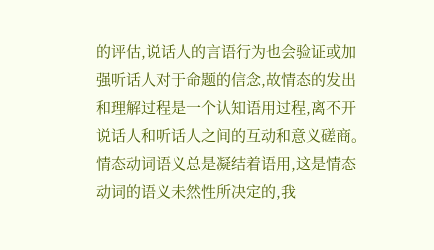的评估,说话人的言语行为也会验证或加强听话人对于命题的信念,故情态的发出和理解过程是一个认知语用过程,离不开说话人和听话人之间的互动和意义磋商。
情态动词语义总是凝结着语用,这是情态动词的语义未然性所决定的,我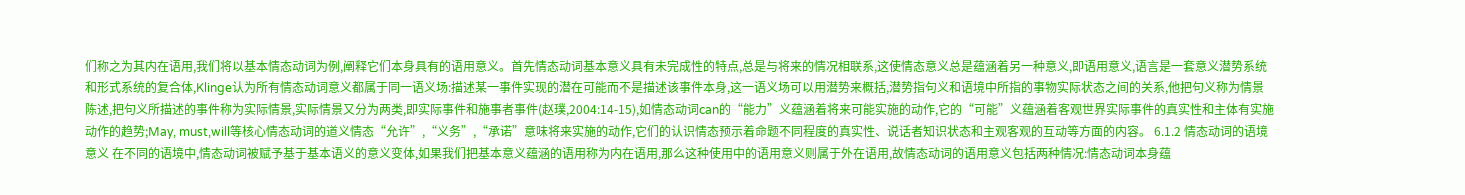们称之为其内在语用,我们将以基本情态动词为例,阐释它们本身具有的语用意义。首先情态动词基本意义具有未完成性的特点,总是与将来的情况相联系,这使情态意义总是蕴涵着另一种意义,即语用意义,语言是一套意义潜势系统和形式系统的复合体,Klinge认为所有情态动词意义都属于同一语义场:描述某一事件实现的潜在可能而不是描述该事件本身,这一语义场可以用潜势来概括,潜势指句义和语境中所指的事物实际状态之间的关系,他把句义称为情景陈述,把句义所描述的事件称为实际情景,实际情景又分为两类,即实际事件和施事者事件(赵璞,2004:14-15),如情态动词can的“能力”义蕴涵着将来可能实施的动作,它的“可能”义蕴涵着客观世界实际事件的真实性和主体有实施动作的趋势;May, must,will等核心情态动词的道义情态“允许”,“义务”,“承诺”意味将来实施的动作,它们的认识情态预示着命题不同程度的真实性、说话者知识状态和主观客观的互动等方面的内容。 6.1.2 情态动词的语境意义 在不同的语境中,情态动词被赋予基于基本语义的意义变体,如果我们把基本意义蕴涵的语用称为内在语用,那么这种使用中的语用意义则属于外在语用,故情态动词的语用意义包括两种情况:情态动词本身蕴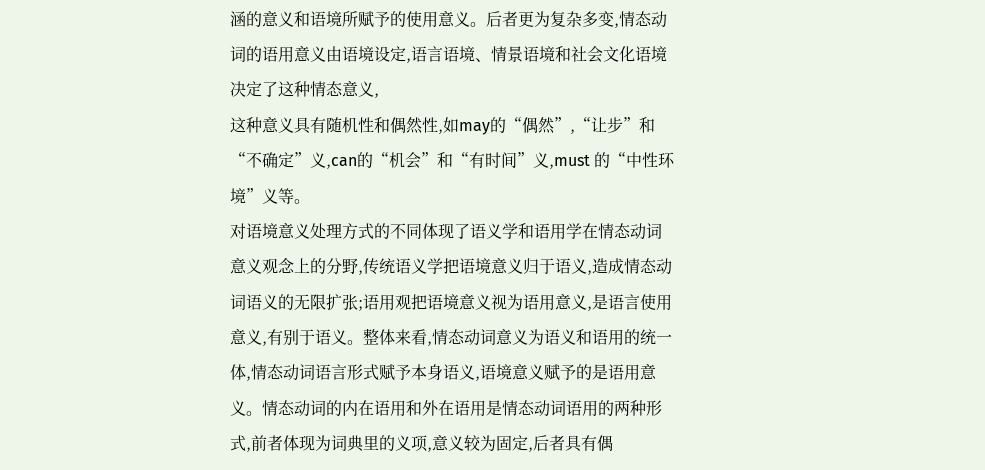涵的意义和语境所赋予的使用意义。后者更为复杂多变,情态动词的语用意义由语境设定,语言语境、情景语境和社会文化语境决定了这种情态意义,
这种意义具有随机性和偶然性,如may的“偶然”,“让步”和“不确定”义,can的“机会”和“有时间”义,must 的“中性环境”义等。
对语境意义处理方式的不同体现了语义学和语用学在情态动词意义观念上的分野,传统语义学把语境意义归于语义,造成情态动词语义的无限扩张;语用观把语境意义视为语用意义,是语言使用意义,有别于语义。整体来看,情态动词意义为语义和语用的统一体,情态动词语言形式赋予本身语义,语境意义赋予的是语用意义。情态动词的内在语用和外在语用是情态动词语用的两种形式,前者体现为词典里的义项,意义较为固定,后者具有偶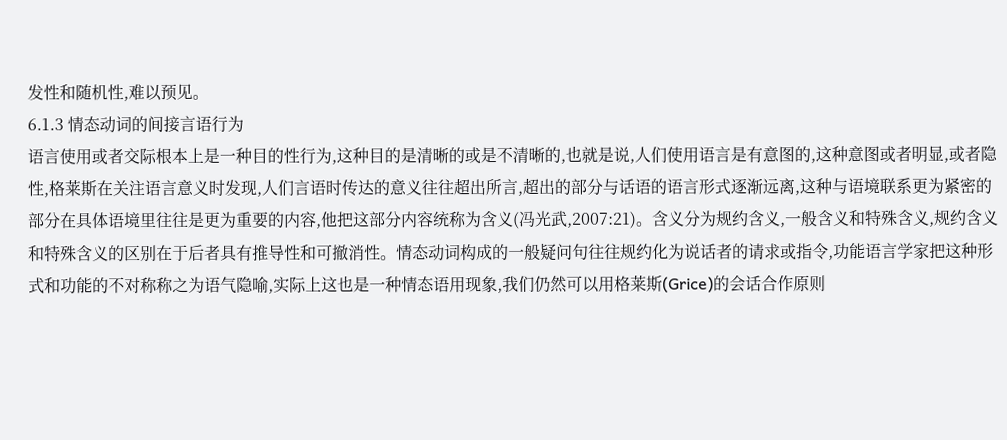发性和随机性,难以预见。
6.1.3 情态动词的间接言语行为
语言使用或者交际根本上是一种目的性行为,这种目的是清晰的或是不清晰的,也就是说,人们使用语言是有意图的,这种意图或者明显,或者隐性,格莱斯在关注语言意义时发现,人们言语时传达的意义往往超出所言,超出的部分与话语的语言形式逐渐远离,这种与语境联系更为紧密的部分在具体语境里往往是更为重要的内容,他把这部分内容统称为含义(冯光武,2007:21)。含义分为规约含义,一般含义和特殊含义,规约含义和特殊含义的区别在于后者具有推导性和可撤消性。情态动词构成的一般疑问句往往规约化为说话者的请求或指令,功能语言学家把这种形式和功能的不对称称之为语气隐喻,实际上这也是一种情态语用现象,我们仍然可以用格莱斯(Grice)的会话合作原则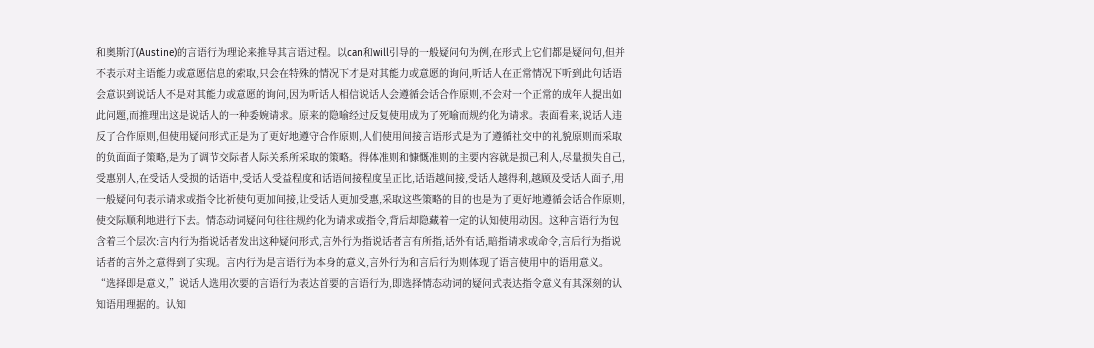和奥斯汀(Austine)的言语行为理论来推导其言语过程。以can和will引导的一般疑问句为例,在形式上它们都是疑问句,但并不表示对主语能力或意愿信息的索取,只会在特殊的情况下才是对其能力或意愿的询问,听话人在正常情况下听到此句话语会意识到说话人不是对其能力或意愿的询问,因为听话人相信说话人会遵循会话合作原则,不会对一个正常的成年人提出如此问题,而推理出这是说话人的一种委婉请求。原来的隐喻经过反复使用成为了死喻而规约化为请求。表面看来,说话人违反了合作原则,但使用疑问形式正是为了更好地遵守合作原则,人们使用间接言语形式是为了遵循社交中的礼貌原则而采取的负面面子策略,是为了调节交际者人际关系所采取的策略。得体准则和慷慨准则的主要内容就是损己利人,尽量损失自己,受惠别人,在受话人受损的话语中,受话人受益程度和话语间接程度呈正比,话语越间接,受话人越得利,越顾及受话人面子,用一般疑问句表示请求或指令比祈使句更加间接,让受话人更加受惠,采取这些策略的目的也是为了更好地遵循会话合作原则,使交际顺利地进行下去。情态动词疑问句往往规约化为请求或指令,背后却隐藏着一定的认知使用动因。这种言语行为包含着三个层次:言内行为指说话者发出这种疑问形式,言外行为指说话者言有所指,话外有话,暗指请求或命令,言后行为指说话者的言外之意得到了实现。言内行为是言语行为本身的意义,言外行为和言后行为则体现了语言使用中的语用意义。 “选择即是意义,”说话人选用次要的言语行为表达首要的言语行为,即选择情态动词的疑问式表达指令意义有其深刻的认知语用理据的。认知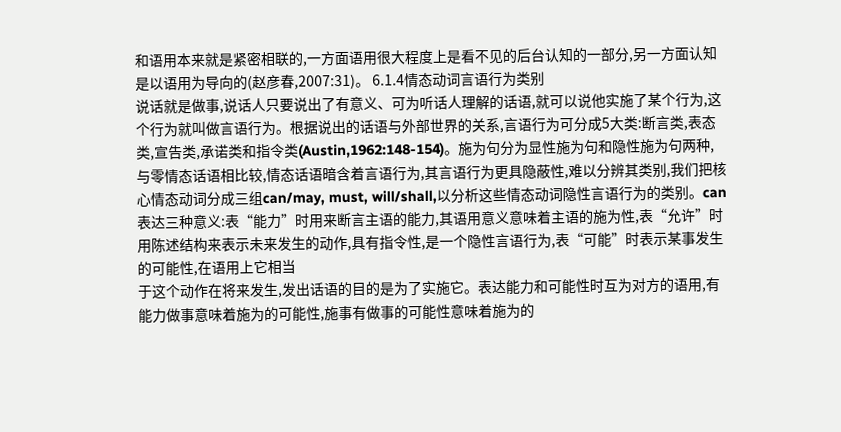和语用本来就是紧密相联的,一方面语用很大程度上是看不见的后台认知的一部分,另一方面认知是以语用为导向的(赵彦春,2007:31)。 6.1.4情态动词言语行为类别
说话就是做事,说话人只要说出了有意义、可为听话人理解的话语,就可以说他实施了某个行为,这个行为就叫做言语行为。根据说出的话语与外部世界的关系,言语行为可分成5大类:断言类,表态类,宣告类,承诺类和指令类(Austin,1962:148-154)。施为句分为显性施为句和隐性施为句两种,与零情态话语相比较,情态话语暗含着言语行为,其言语行为更具隐蔽性,难以分辨其类别,我们把核心情态动词分成三组can/may, must, will/shall,以分析这些情态动词隐性言语行为的类别。can表达三种意义:表“能力”时用来断言主语的能力,其语用意义意味着主语的施为性,表“允许”时用陈述结构来表示未来发生的动作,具有指令性,是一个隐性言语行为,表“可能”时表示某事发生的可能性,在语用上它相当
于这个动作在将来发生,发出话语的目的是为了实施它。表达能力和可能性时互为对方的语用,有能力做事意味着施为的可能性,施事有做事的可能性意味着施为的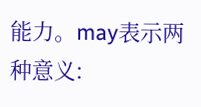能力。may表示两种意义: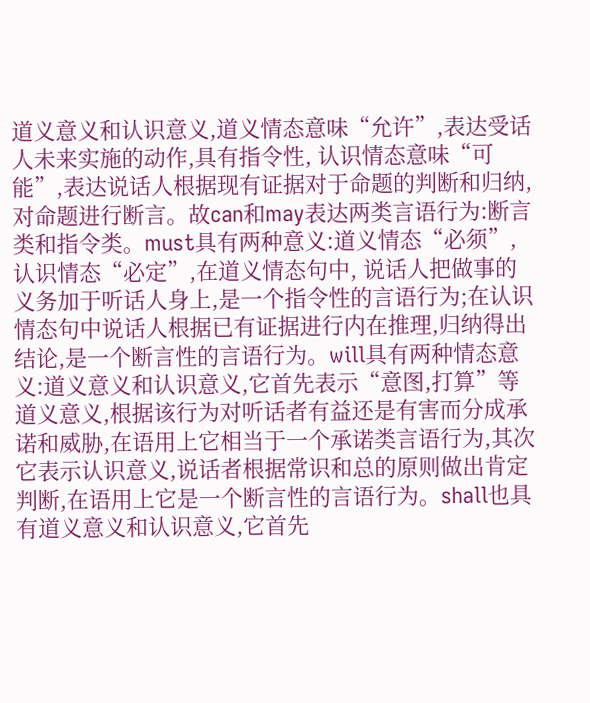道义意义和认识意义,道义情态意味“允许”,表达受话人未来实施的动作,具有指令性, 认识情态意味“可能”,表达说话人根据现有证据对于命题的判断和归纳,对命题进行断言。故can和may表达两类言语行为:断言类和指令类。must具有两种意义:道义情态“必须”,认识情态“必定”,在道义情态句中, 说话人把做事的义务加于听话人身上,是一个指令性的言语行为;在认识情态句中说话人根据已有证据进行内在推理,归纳得出结论,是一个断言性的言语行为。will具有两种情态意义:道义意义和认识意义,它首先表示“意图,打算”等道义意义,根据该行为对听话者有益还是有害而分成承诺和威胁,在语用上它相当于一个承诺类言语行为,其次它表示认识意义,说话者根据常识和总的原则做出肯定判断,在语用上它是一个断言性的言语行为。shall也具有道义意义和认识意义,它首先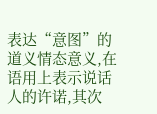表达“意图”的道义情态意义,在语用上表示说话人的许诺,其次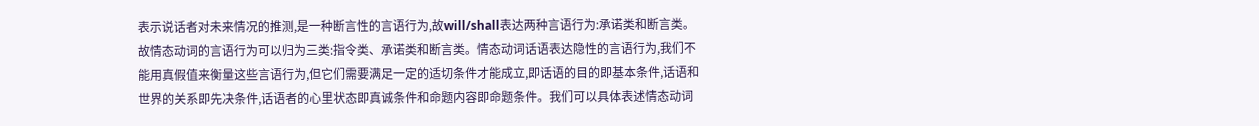表示说话者对未来情况的推测,是一种断言性的言语行为,故will/shall表达两种言语行为:承诺类和断言类。故情态动词的言语行为可以归为三类:指令类、承诺类和断言类。情态动词话语表达隐性的言语行为,我们不能用真假值来衡量这些言语行为,但它们需要满足一定的适切条件才能成立,即话语的目的即基本条件,话语和世界的关系即先决条件,话语者的心里状态即真诚条件和命题内容即命题条件。我们可以具体表述情态动词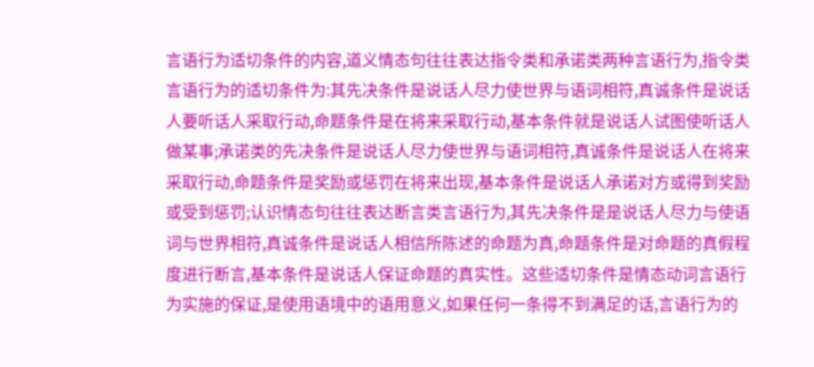言语行为适切条件的内容,道义情态句往往表达指令类和承诺类两种言语行为,指令类言语行为的适切条件为:其先决条件是说话人尽力使世界与语词相符,真诚条件是说话人要听话人采取行动,命题条件是在将来采取行动,基本条件就是说话人试图使听话人做某事;承诺类的先决条件是说话人尽力使世界与语词相符,真诚条件是说话人在将来采取行动,命题条件是奖励或惩罚在将来出现,基本条件是说话人承诺对方或得到奖励或受到惩罚;认识情态句往往表达断言类言语行为,其先决条件是是说话人尽力与使语词与世界相符,真诚条件是说话人相信所陈述的命题为真,命题条件是对命题的真假程度进行断言,基本条件是说话人保证命题的真实性。这些适切条件是情态动词言语行为实施的保证,是使用语境中的语用意义,如果任何一条得不到满足的话,言语行为的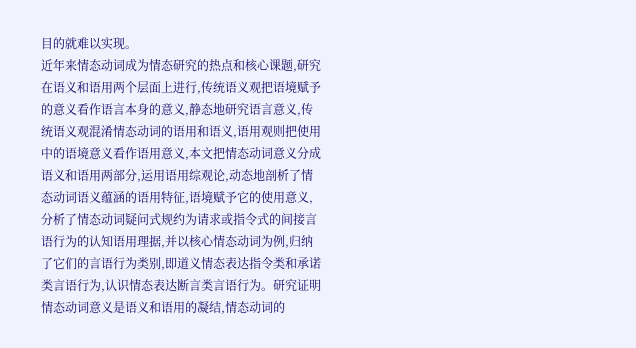目的就难以实现。
近年来情态动词成为情态研究的热点和核心课题,研究在语义和语用两个层面上进行,传统语义观把语境赋予的意义看作语言本身的意义,静态地研究语言意义,传统语义观混淆情态动词的语用和语义,语用观则把使用中的语境意义看作语用意义,本文把情态动词意义分成语义和语用两部分,运用语用综观论,动态地剖析了情态动词语义蕴涵的语用特征,语境赋予它的使用意义,分析了情态动词疑问式规约为请求或指令式的间接言语行为的认知语用理据,并以核心情态动词为例,归纳了它们的言语行为类别,即道义情态表达指令类和承诺类言语行为,认识情态表达断言类言语行为。研究证明情态动词意义是语义和语用的凝结,情态动词的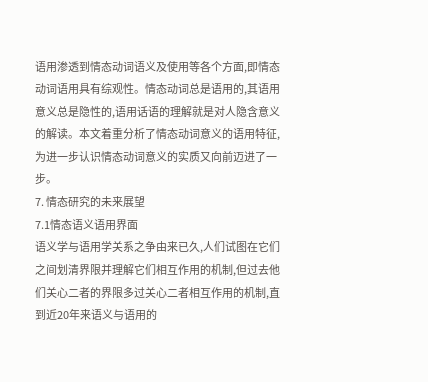语用渗透到情态动词语义及使用等各个方面,即情态动词语用具有综观性。情态动词总是语用的,其语用意义总是隐性的,语用话语的理解就是对人隐含意义的解读。本文着重分析了情态动词意义的语用特征,为进一步认识情态动词意义的实质又向前迈进了一步。
7. 情态研究的未来展望
7.1情态语义语用界面
语义学与语用学关系之争由来已久,人们试图在它们之间划清界限并理解它们相互作用的机制,但过去他们关心二者的界限多过关心二者相互作用的机制,直到近20年来语义与语用的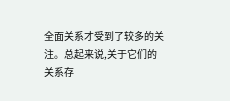全面关系才受到了较多的关注。总起来说,关于它们的关系存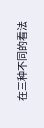在三种不同的看法